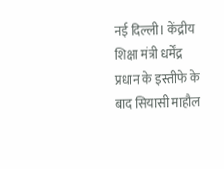नई दिल्ली। केंद्रीय शिक्षा मंत्री धर्मेंद्र प्रधान के इस्तीफे के बाद सियासी माहौल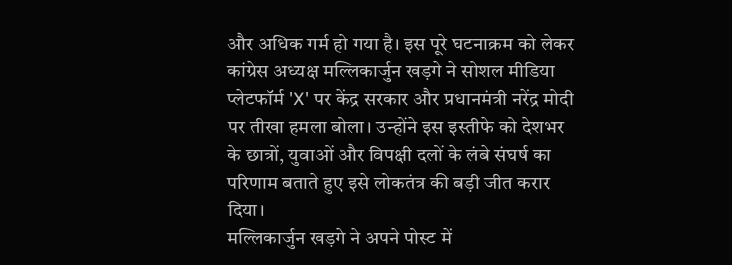और अधिक गर्म हो गया है। इस पूरे घटनाक्रम को लेकर कांग्रेस अध्यक्ष मल्लिकार्जुन खड़गे ने सोशल मीडिया प्लेटफॉर्म 'X' पर केंद्र सरकार और प्रधानमंत्री नरेंद्र मोदी पर तीखा हमला बोला। उन्होंने इस इस्तीफे को देशभर के छात्रों, युवाओं और विपक्षी दलों के लंबे संघर्ष का परिणाम बताते हुए इसे लोकतंत्र की बड़ी जीत करार दिया।
मल्लिकार्जुन खड़गे ने अपने पोस्ट में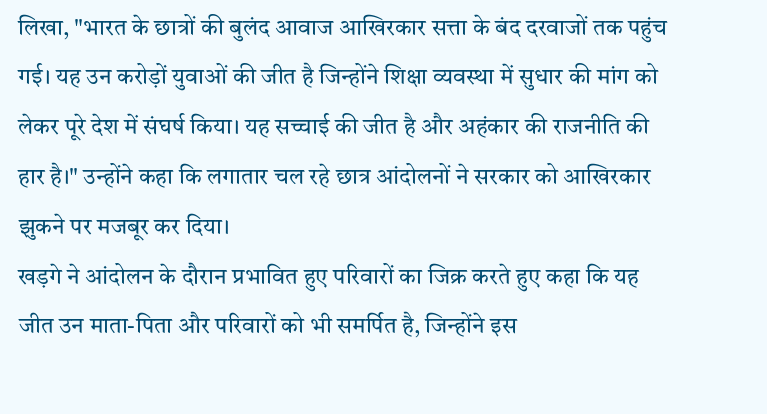लिखा, "भारत के छात्रों की बुलंद आवाज आखिरकार सत्ता के बंद दरवाजों तक पहुंच गई। यह उन करोड़ों युवाओं की जीत है जिन्होंने शिक्षा व्यवस्था में सुधार की मांग को लेकर पूरे देश में संघर्ष किया। यह सच्चाई की जीत है और अहंकार की राजनीति की हार है।" उन्होंने कहा कि लगातार चल रहे छात्र आंदोलनों ने सरकार को आखिरकार झुकने पर मजबूर कर दिया।
खड़गे ने आंदोलन के दौरान प्रभावित हुए परिवारों का जिक्र करते हुए कहा कि यह जीत उन माता-पिता और परिवारों को भी समर्पित है, जिन्होंने इस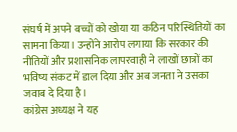संघर्ष में अपने बच्चों को खोया या कठिन परिस्थितियों का सामना किया। उन्होंने आरोप लगाया कि सरकार की नीतियों और प्रशासनिक लापरवाही ने लाखों छात्रों का भविष्य संकट में डाल दिया और अब जनता ने उसका जवाब दे दिया है।
कांग्रेस अध्यक्ष ने यह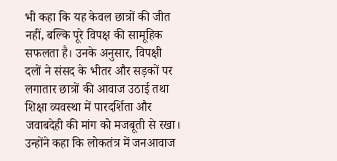भी कहा कि यह केवल छात्रों की जीत नहीं, बल्कि पूरे विपक्ष की सामूहिक सफलता है। उनके अनुसार, विपक्षी दलों ने संसद के भीतर और सड़कों पर लगातार छात्रों की आवाज उठाई तथा शिक्षा व्यवस्था में पारदर्शिता और जवाबदेही की मांग को मजबूती से रखा। उन्होंने कहा कि लोकतंत्र में जनआवाज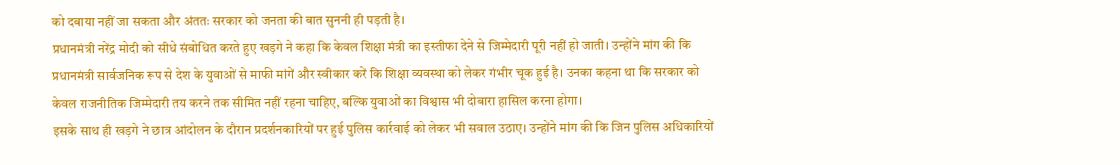को दबाया नहीं जा सकता और अंततः सरकार को जनता की बात सुननी ही पड़ती है।
प्रधानमंत्री नरेंद्र मोदी को सीधे संबोधित करते हुए खड़गे ने कहा कि केवल शिक्षा मंत्री का इस्तीफा देने से जिम्मेदारी पूरी नहीं हो जाती। उन्होंने मांग की कि प्रधानमंत्री सार्वजनिक रूप से देश के युवाओं से माफी मांगें और स्वीकार करें कि शिक्षा व्यवस्था को लेकर गंभीर चूक हुई है। उनका कहना था कि सरकार को केवल राजनीतिक जिम्मेदारी तय करने तक सीमित नहीं रहना चाहिए, बल्कि युवाओं का विश्वास भी दोबारा हासिल करना होगा।
इसके साथ ही खड़गे ने छात्र आंदोलन के दौरान प्रदर्शनकारियों पर हुई पुलिस कार्रवाई को लेकर भी सवाल उठाए। उन्होंने मांग की कि जिन पुलिस अधिकारियों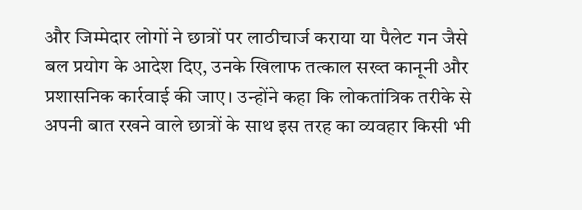और जिम्मेदार लोगों ने छात्रों पर लाठीचार्ज कराया या पैलेट गन जैसे बल प्रयोग के आदेश दिए, उनके खिलाफ तत्काल सख्त कानूनी और प्रशासनिक कार्रवाई की जाए। उन्होंने कहा कि लोकतांत्रिक तरीके से अपनी बात रखने वाले छात्रों के साथ इस तरह का व्यवहार किसी भी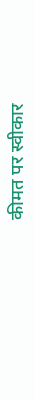कीमत पर स्वीकार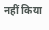नहीं किया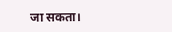जा सकता।